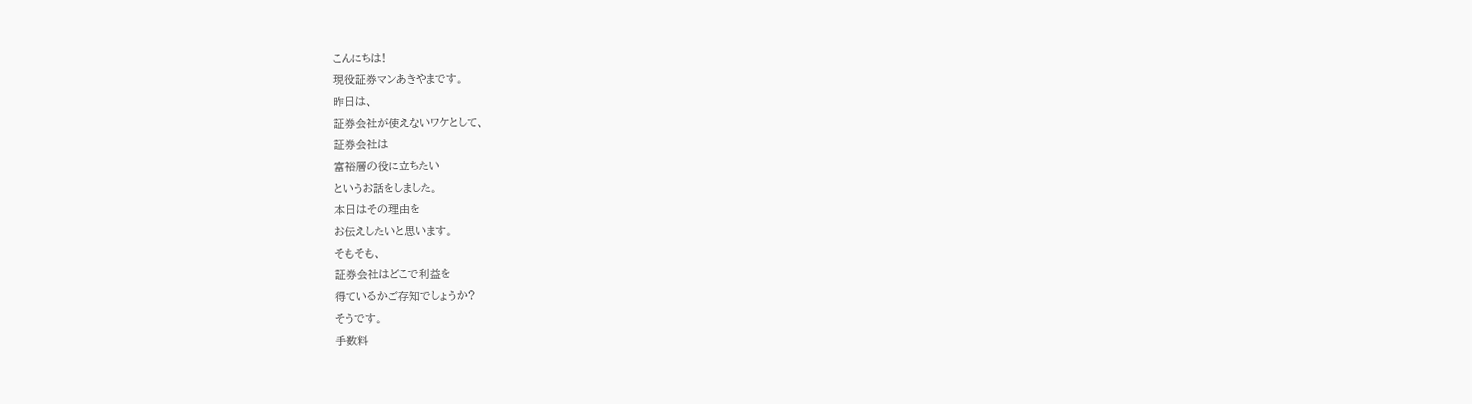こんにちは!
現役証券マンあきやまです。
昨日は、
証券会社が使えないワケとして、
証券会社は
富裕層の役に立ちたい
というお話をしました。
本日はその理由を
お伝えしたいと思います。
そもそも、
証券会社はどこで利益を
得ているかご存知でしょうか?
そうです。
手数料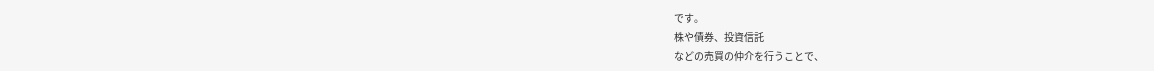です。
株や債券、投資信託
などの売買の仲介を行うことで、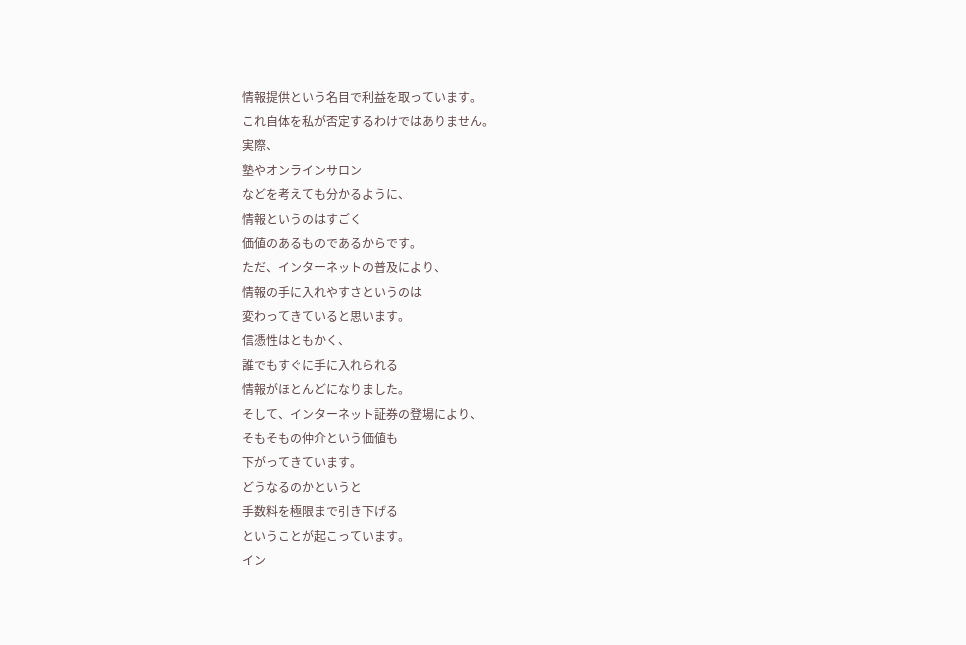情報提供という名目で利益を取っています。
これ自体を私が否定するわけではありません。
実際、
塾やオンラインサロン
などを考えても分かるように、
情報というのはすごく
価値のあるものであるからです。
ただ、インターネットの普及により、
情報の手に入れやすさというのは
変わってきていると思います。
信憑性はともかく、
誰でもすぐに手に入れられる
情報がほとんどになりました。
そして、インターネット証券の登場により、
そもそもの仲介という価値も
下がってきています。
どうなるのかというと
手数料を極限まで引き下げる
ということが起こっています。
イン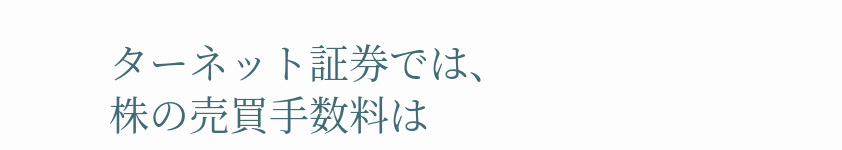ターネット証券では、
株の売買手数料は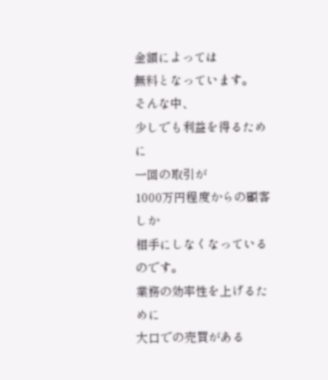金額によっては
無料となっています。
そんな中、
少しでも利益を得るために
一回の取引が
1000万円程度からの顧客しか
相手にしなくなっているのです。
業務の効率性を上げるために
大口での売買がある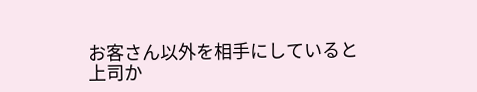お客さん以外を相手にしていると
上司か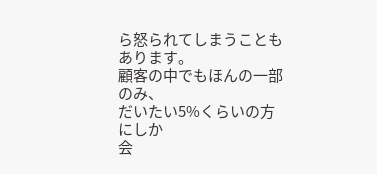ら怒られてしまうこともあります。
顧客の中でもほんの一部のみ、
だいたい5%くらいの方にしか
会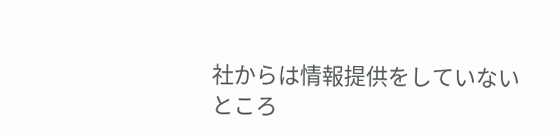社からは情報提供をしていない
ところ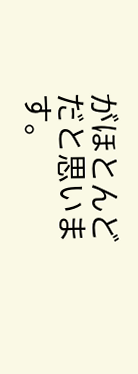がほとんどだと思います。